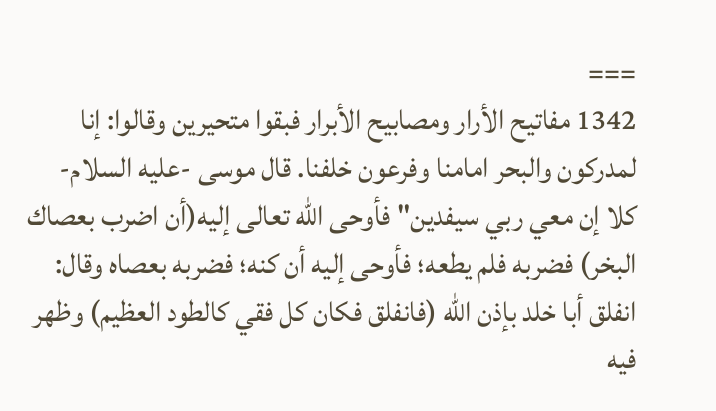===
1342 مفاتيح الأرار ومصابيح الأبرار فبقوا متحيرين وقالوا: إنا لمدركون والبحر امامنا وفرعون خلفنا. قال موسى -عليه السلام- كلا إن معي ربي سيفدين" فأوحى الله تعالى إليه(أن اضرب بعصاك البخر) فضربه فلم يطعه؛ فأوحى إليه أن كنه؛ فضربه بعصاه وقال: انفلق أبا خلد بإذن الله (فانفلق فكان كل فقي كالطود العظيم) وظهر فيه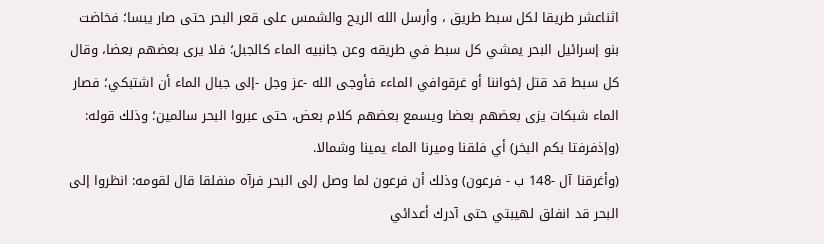اثناعشر طريقا لكل سبط طريق ، وأرسل الله الريح والشمس على قعر البحر حتى صار يبسا؛ فخاضت بنو إسرائيل البحر يمشي كل سبط في طريقه وعن جانبيه الماء كالجبل؛ فلا يرى بعضهم بعضا، وقال كل سبط قد قتل إخواننا أو غرقوافي الماءء فأوجى الله -عز وجل -إلى جبال الماء أن اشتبكي؛ فصار الماء شبكات يزى بعضهم بعضا ويسمع بعضهم كلام بعض، حتى عبروا البحر سالمين؛ وذلك قوله: (وإذفرفتا بكم البخر) أي فلقنا وميرنا الماء يمينا وشمالا.
(وأغرقنا آل -148 ب - فرعون) وذلك أن فرعون لما وصل إلى البحر فرآه منفلقا قال لقومه: انظروا إلى البحر قد انفلق لهيبتي حتى آدرك أعدائي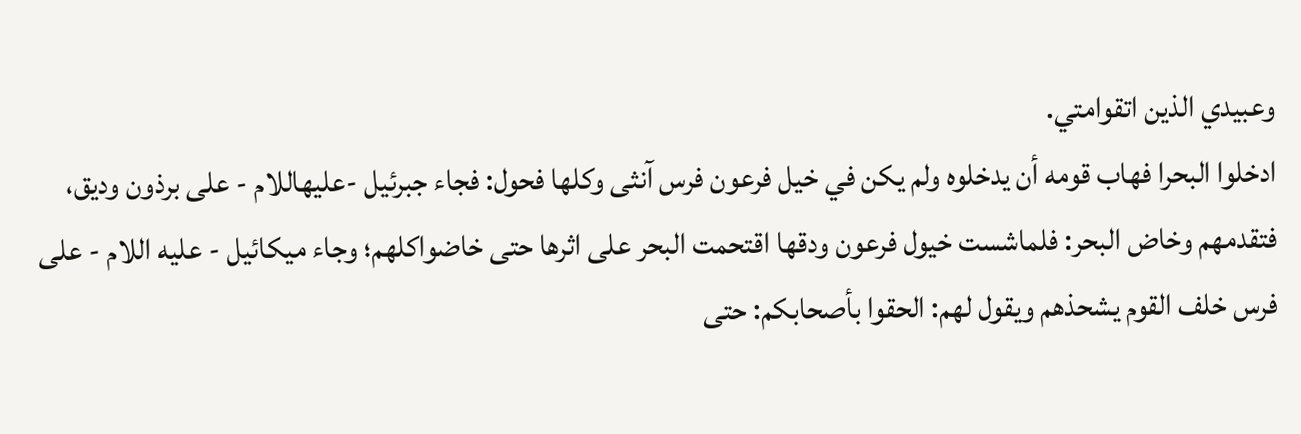وعبيدي الذين اتقوامتي.
ادخلوا البحرا فهاب قومه أن يدخلوه ولم يكن في خيل فرعون فرس آنثى وكلها فحول: فجاء جبرئيل -عليهاللام - على برذون وديق، فتقدمهم وخاض البحر: فلماشست خيول فرعون ودقها اقتحمت البحر على اثرها حتى خاضواكلهم؛ وجاء ميكائيل - عليه اللام - على فرس خلف القوم يشحذهم ويقول لهم: الحقوا بأصحابكم: حتى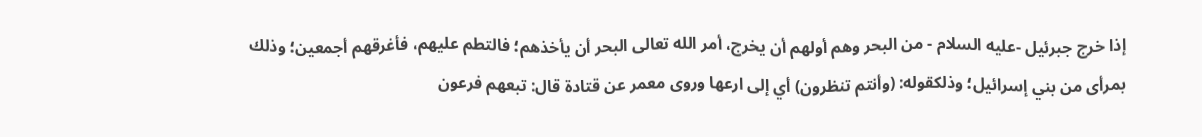إذا خرج جبرئيل -عليه السلام - من البحر وهم أولهم أن يخرج، أمر الله تعالى البحر أن يأخذهم؛ فالتطم عليهم، فأغرقهم أجمعين؛ وذلك بمرأى من بني إسرائيل؛ وذلكقوله: (وأنتم تنظرون) أي إلى ارعها وروى معمر عن قتادة قال: تبعهم فرعون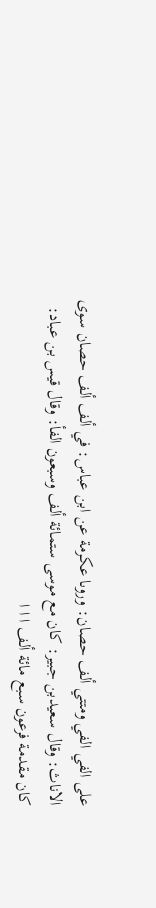على الفي الفي ومتتي ألف حصان: وروىا عكرمة عن ابن عباس: في ألف ألف حصان سوى الاناث: وقال سعيدبن جبير: كان مع موسى ستمائة ألف وسبعون الفأ: وقال قيس بن عباد: كان مقدمة فرعون سبع مائة ألف ا ا ا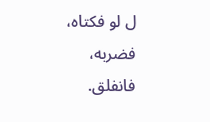ل لو فكتاه، فضربه، فانفلق.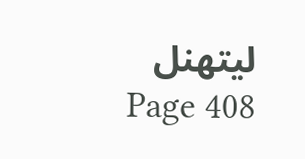ليتهنل
Page 408